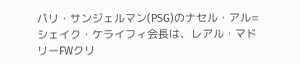パリ・サンジェルマン(PSG)のナセル・アル=シェイク・ケライフィ会長は、レアル・マドリーFWクリ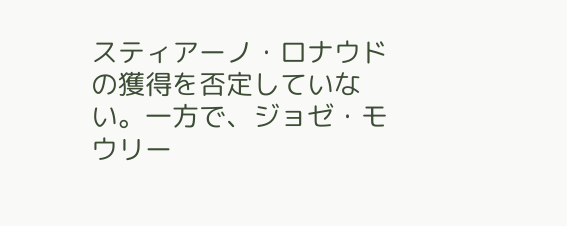スティアーノ・ロナウドの獲得を否定していない。一方で、ジョゼ・モウリー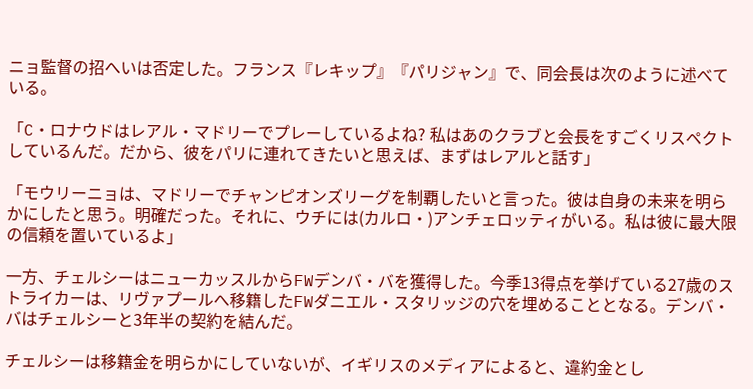ニョ監督の招へいは否定した。フランス『レキップ』『パリジャン』で、同会長は次のように述べている。

「C・ロナウドはレアル・マドリーでプレーしているよね? 私はあのクラブと会長をすごくリスペクトしているんだ。だから、彼をパリに連れてきたいと思えば、まずはレアルと話す」

「モウリーニョは、マドリーでチャンピオンズリーグを制覇したいと言った。彼は自身の未来を明らかにしたと思う。明確だった。それに、ウチには(カルロ・)アンチェロッティがいる。私は彼に最大限の信頼を置いているよ」

一方、チェルシーはニューカッスルからFWデンバ・バを獲得した。今季13得点を挙げている27歳のストライカーは、リヴァプールへ移籍したFWダニエル・スタリッジの穴を埋めることとなる。デンバ・バはチェルシーと3年半の契約を結んだ。

チェルシーは移籍金を明らかにしていないが、イギリスのメディアによると、違約金とし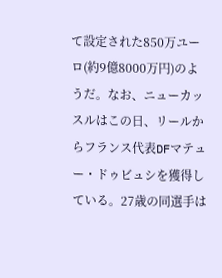て設定された850万ユーロ(約9億8000万円)のようだ。なお、ニューカッスルはこの日、リールからフランス代表DFマテュー・ドゥビュシを獲得している。27歳の同選手は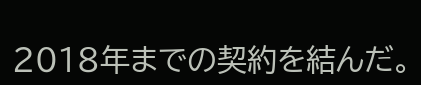2018年までの契約を結んだ。